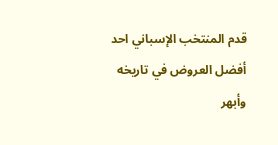قدم المنتخب الإسباني احد أفضل العروض في تاريخه وأبهر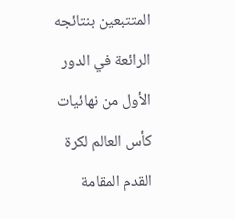المتتبعين بنتائجه الرائعة في الدور الأول من نهائيات كأس العالم لكرة القدم المقامة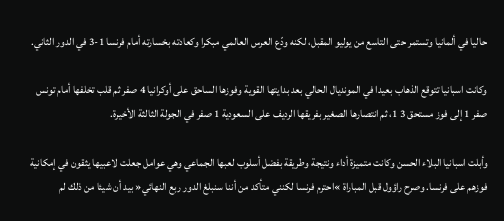حاليا في ألمانيا وتستمر حتى التاسع من يوليو المقبل، لكنه ودّع العرس العالمي مبكرا وكعادته بخسارته أمام فرنسا 1-3 في الدور الثاني.

وكانت اسبانيا تتوقع الذهاب بعيدا في المونديال الحالي بعد بدايتها القوية وفوزها الساحق على أوكرانيا 4 صفر ثم قلب تخلفها أمام تونس صفر 1 إلى فوز مستحق 3 1، ثم انتصارها الصغير بفريقها الرديف على السعودية 1 صفر في الجولة الثالثة الأخيرة.

وأبلت اسبانيا البلاء الحسن وكانت متميزة أداء ونتيجة وطريقة بفضل أسلوب لعبها الجماعي وهي عوامل جعلت لاعبيها يثقون في إمكانية فوزهم على فرنسا. وصرح راؤول قبل المباراة »احترم فرنسا لكنني متأكد من أننا سنبلغ الدور ربع النهائي« بيد أن شيئا من ذلك لم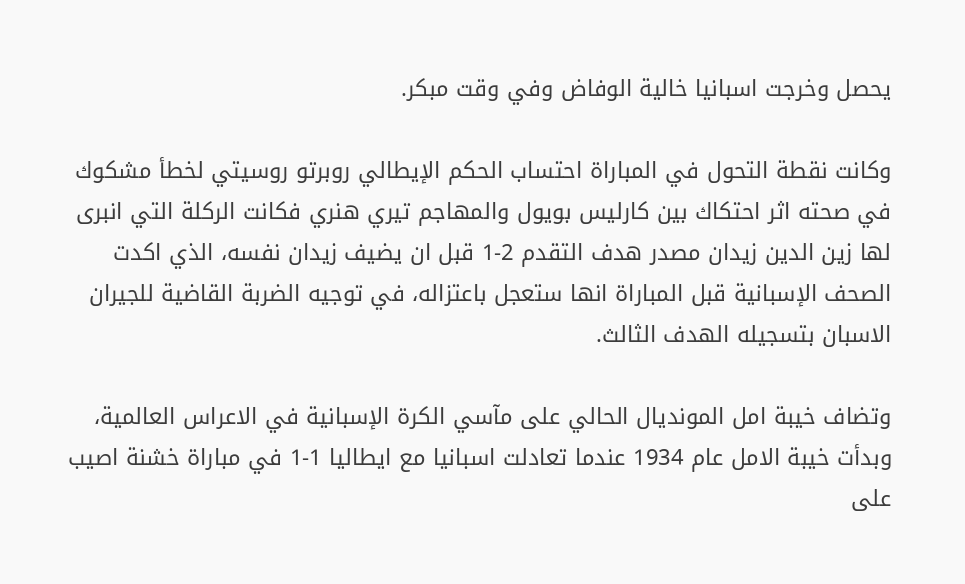يحصل وخرجت اسبانيا خالية الوفاض وفي وقت مبكر.

وكانت نقطة التحول في المباراة احتساب الحكم الإيطالي روبرتو روسيتي لخطأ مشكوك في صحته اثر احتكاك بين كارليس بويول والمهاجم تيري هنري فكانت الركلة التي انبرى لها زين الدين زيدان مصدر هدف التقدم 2-1 قبل ان يضيف زيدان نفسه، الذي اكدت الصحف الإسبانية قبل المباراة انها ستعجل باعتزاله، في توجيه الضربة القاضية للجيران الاسبان بتسجيله الهدف الثالث.

وتضاف خيبة امل المونديال الحالي على مآسي الكرة الإسبانية في الاعراس العالمية، وبدأت خيبة الامل عام 1934 عندما تعادلت اسبانيا مع ايطاليا 1-1 في مباراة خشنة اصيب على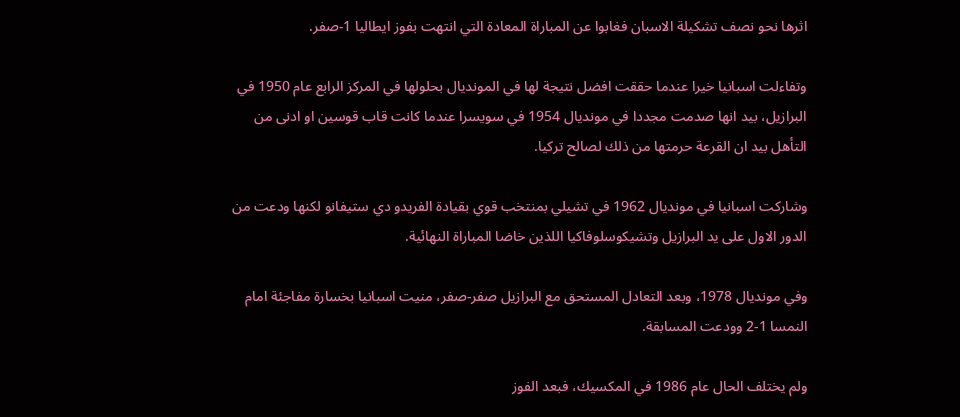اثرها نحو نصف تشكيلة الاسبان فغابوا عن المباراة المعادة التي انتهت بفوز ايطاليا 1-صفر.

وتفاءلت اسبانيا خيرا عندما حققت افضل نتيجة لها في المونديال بحلولها في المركز الرابع عام 1950 في البرازيل، بيد انها صدمت مجددا في مونديال 1954 في سويسرا عندما كانت قاب قوسين او ادنى من التأهل بيد ان القرعة حرمتها من ذلك لصالح تركيا.

وشاركت اسبانيا في مونديال 1962 في تشيلي بمنتخب قوي بقيادة الفريدو دي ستيفانو لكنها ودعت من الدور الاول على يد البرازيل وتشيكوسلوفاكيا اللذين خاضا المباراة النهائية.

وفي مونديال 1978، وبعد التعادل المستحق مع البرازيل صفر-صفر، منيت اسبانيا بخسارة مفاجئة امام النمسا 1-2 وودعت المسابقة.

ولم يختلف الحال عام 1986 في المكسيك، فبعد الفوز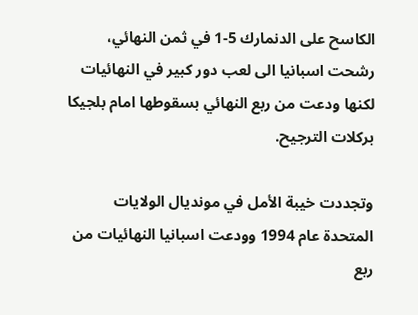الكاسح على الدنمارك 5-1 في ثمن النهائي، رشحت اسبانيا الى لعب دور كبير في النهائيات لكنها ودعت من ربع النهائي بسقوطها امام بلجيكا بركلات الترجيح.

وتجددت خيبة الأمل في مونديال الولايات المتحدة عام 1994 وودعت اسبانيا النهائيات من ربع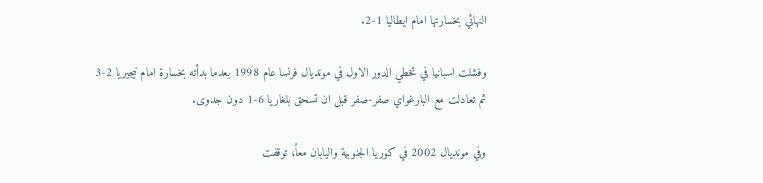النهائي بخسارتها امام ايطاليا 1-2.

وفشلت اسبانيا في تخطي الدور الاول في مونديال فرنسا عام 1998 بعدما بدأته بخسارة امام نيجيريا 2-3 ثم تعادلت مع البارغواي صفر-صفر قبل ان تسحق بلغاريا 6-1 دون جدوى.

وفي مونديال 2002 في كوريا الجنوبية واليابان معاً، توقفت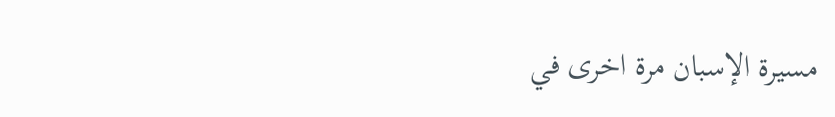مسيرة الإسبان مرة اخرى في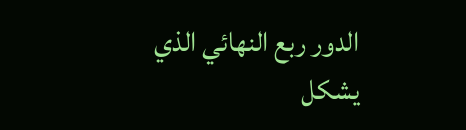الدور ربع النهائي الذي يشكل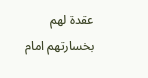عقدة لهم بخسارتهم امام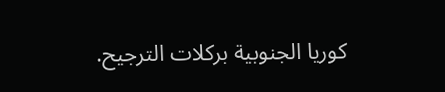كوريا الجنوبية بركلات الترجيح.